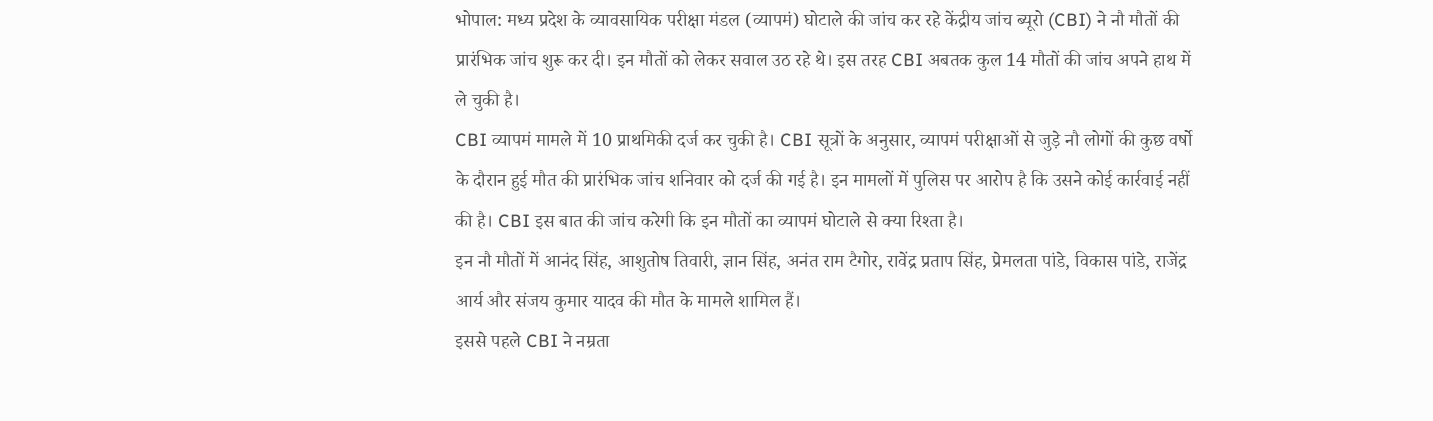भोपाल: मध्य प्रदेश के व्यावसायिक परीक्षा मंडल (व्यापमं) घोटाले की जांच कर रहे केंद्रीय जांच ब्यूरो (CBI) ने नौ मौतों की प्रारंभिक जांच शुरू कर दी। इन मौतों को लेकर सवाल उठ रहे थे। इस तरह CBI अबतक कुल 14 मौतों की जांच अपने हाथ में ले चुकी है।
CBI व्यापमं मामले में 10 प्राथमिकी दर्ज कर चुकी है। CBI सूत्रों के अनुसार, व्यापमं परीक्षाओं से जुड़े नौ लोगों की कुछ वर्षो के दौरान हुई मौत की प्रारंभिक जांच शनिवार को दर्ज की गई है। इन मामलों में पुलिस पर आरोप है कि उसने कोई कार्रवाई नहीं की है। CBI इस बात की जांच करेगी कि इन मौतों का व्यापमं घोटाले से क्या रिश्ता है।
इन नौ मौतों में आनंद सिंह, आशुतोष तिवारी, ज्ञान सिंह, अनंत राम टैगोर, रावेंद्र प्रताप सिंह, प्रेमलता पांडे, विकास पांडे, राजेंद्र आर्य और संजय कुमार यादव की मौत के मामले शामिल हैं।
इससे पहले CBI ने नम्रता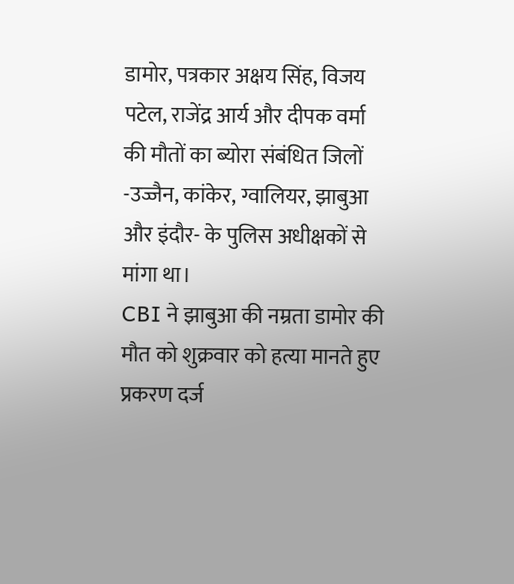डामोर, पत्रकार अक्षय सिंह, विजय पटेल, राजेंद्र आर्य और दीपक वर्मा की मौतों का ब्योरा संबंधित जिलों -उज्जैन, कांकेर, ग्वालियर, झाबुआ और इंदौर- के पुलिस अधीक्षकों से मांगा था।
CBI ने झाबुआ की नम्रता डामोर की मौत को शुक्रवार को हत्या मानते हुए प्रकरण दर्ज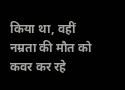किया था, वहीं नम्रता की मौत को कवर कर रहे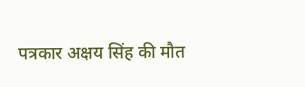पत्रकार अक्षय सिंह की मौत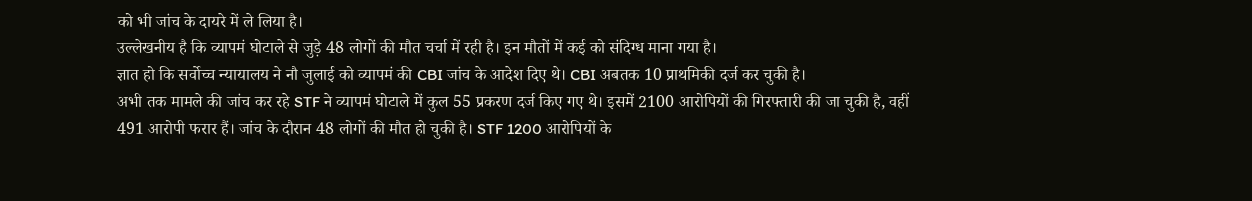को भी जांच के दायरे में ले लिया है।
उल्लेखनीय है कि व्यापमं घोटाले से जुड़े 48 लोगों की मौत चर्चा में रही है। इन मौतों में कई को संदिग्ध माना गया है।
ज्ञात हो कि सर्वोच्च न्यायालय ने नौ जुलाई को व्यापमं की CBI जांच के आदेश दिए थे। CBI अबतक 10 प्राथमिकी दर्ज कर चुकी है।
अभी तक मामले की जांच कर रहे STF ने व्यापमं घोटाले में कुल 55 प्रकरण दर्ज किए गए थे। इसमें 2100 आरोपियों की गिरफ्तारी की जा चुकी है, वहीं 491 आरोपी फरार हैं। जांच के दौरान 48 लोगों की मौत हो चुकी है। STF 1200 आरोपियों के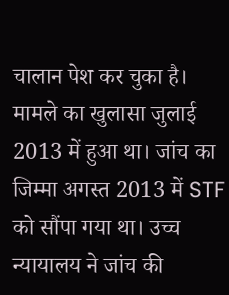चालान पेश कर चुका है।
मामले का खुलासा जुलाई 2013 में हुआ था। जांच का जिम्मा अगस्त 2013 में STF को सौंपा गया था। उच्च न्यायालय ने जांच की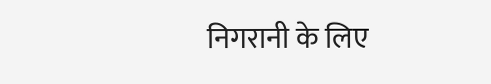निगरानी के लिए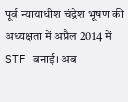पूर्व न्यायाधीश चंद्रेश भूषण की अध्यक्षता में अप्रैल 2014 में STF बनाई। अब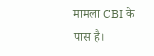मामला CBI के पास है।